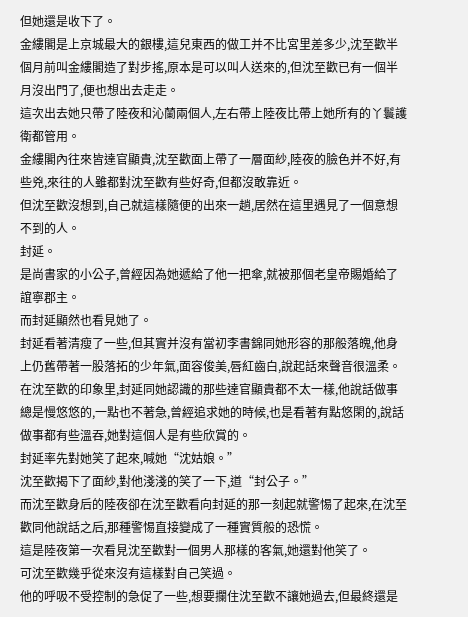但她還是收下了。
金縷閣是上京城最大的銀樓,這兒東西的做工并不比宮里差多少,沈至歡半個月前叫金縷閣造了對步搖,原本是可以叫人送來的,但沈至歡已有一個半月沒出門了,便也想出去走走。
這次出去她只帶了陸夜和沁蘭兩個人,左右帶上陸夜比帶上她所有的丫鬟護衛都管用。
金縷閣內往來皆達官顯貴,沈至歡面上帶了一層面紗,陸夜的臉色并不好,有些兇,來往的人雖都對沈至歡有些好奇,但都沒敢靠近。
但沈至歡沒想到,自己就這樣隨便的出來一趟,居然在這里遇見了一個意想不到的人。
封延。
是尚書家的小公子,曾經因為她遞給了他一把傘,就被那個老皇帝賜婚給了誼寧郡主。
而封延顯然也看見她了。
封延看著清瘦了一些,但其實并沒有當初李書錦同她形容的那般落魄,他身上仍舊帶著一股落拓的少年氣,面容俊美,唇紅齒白,說起話來聲音很溫柔。
在沈至歡的印象里,封延同她認識的那些達官顯貴都不太一樣,他說話做事總是慢悠悠的,一點也不著急,曾經追求她的時候,也是看著有點悠閑的,說話做事都有些溫吞,她對這個人是有些欣賞的。
封延率先對她笑了起來,喊她“沈姑娘。”
沈至歡揭下了面紗,對他淺淺的笑了一下,道“封公子。”
而沈至歡身后的陸夜卻在沈至歡看向封延的那一刻起就警惕了起來,在沈至歡同他說話之后,那種警惕直接變成了一種實質般的恐慌。
這是陸夜第一次看見沈至歡對一個男人那樣的客氣,她還對他笑了。
可沈至歡幾乎從來沒有這樣對自己笑過。
他的呼吸不受控制的急促了一些,想要攔住沈至歡不讓她過去,但最終還是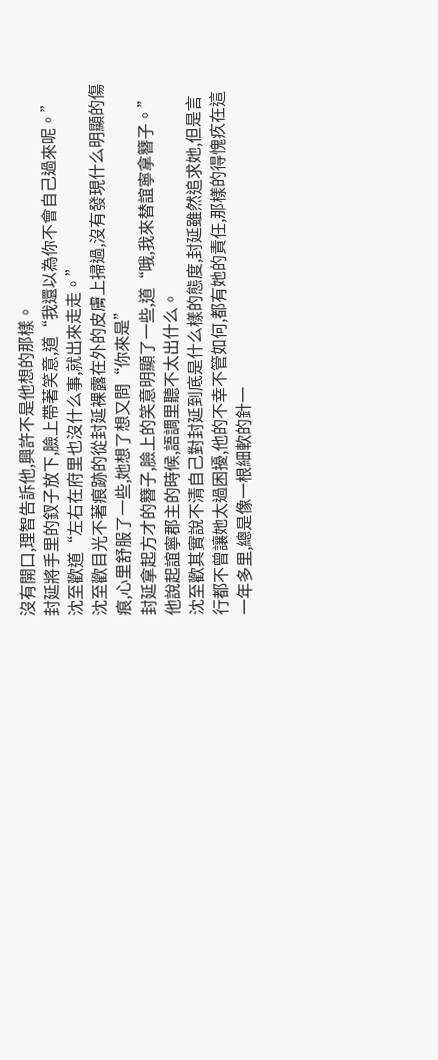沒有開口,理智告訴他,興許不是他想的那樣。
封延將手里的釵子放下,臉上帶著笑意,道“我還以為你不會自己過來呢。”
沈至歡道“左右在府里也沒什么事,就出來走走。”
沈至歡目光不著痕跡的從封延裸露在外的皮膚上掃過,沒有發現什么明顯的傷痕,心里舒服了一些,她想了想又問“你來是”
封延拿起方才的簪子,臉上的笑意明顯了一些,道“哦,我來替誼寧拿簪子。”
他說起誼寧郡主的時候,語調里聽不太出什么。
沈至歡其實說不清自己對封延到底是什么樣的態度,封延雖然追求她,但是言行都不曾讓她太過困擾,他的不幸不管如何,都有她的責任,那樣的得愧疚在這一年多里,總是像一根細軟的針一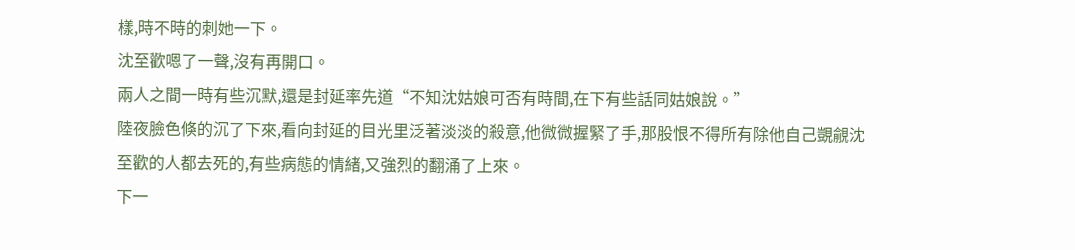樣,時不時的刺她一下。
沈至歡嗯了一聲,沒有再開口。
兩人之間一時有些沉默,還是封延率先道“不知沈姑娘可否有時間,在下有些話同姑娘說。”
陸夜臉色倏的沉了下來,看向封延的目光里泛著淡淡的殺意,他微微握緊了手,那股恨不得所有除他自己覬覦沈至歡的人都去死的,有些病態的情緒,又強烈的翻涌了上來。
下一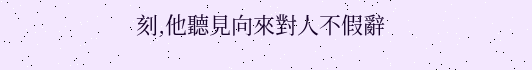刻,他聽見向來對人不假辭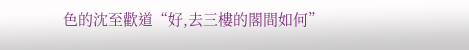色的沈至歡道“好,去三樓的閣間如何”